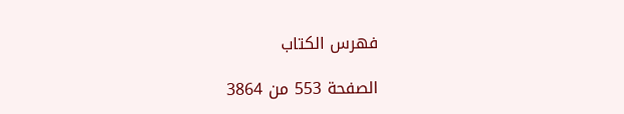فهرس الكتاب

الصفحة 553 من 3864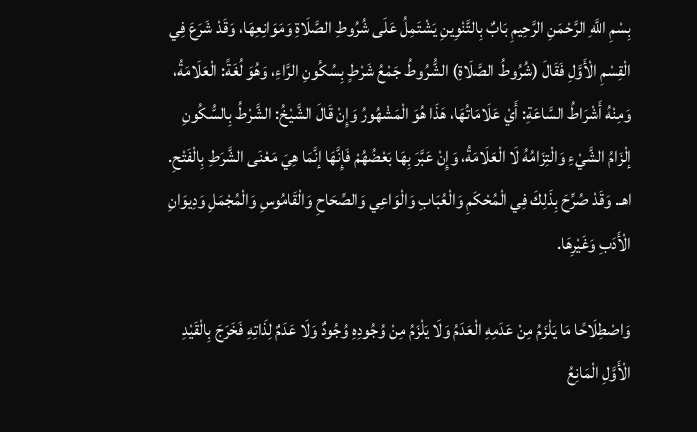بِسْمِ اللَّهِ الرَّحْمَنِ الرَّحِيمِ بَابٌ بِالتَّنْوِينِ يَشْتَمِلُ عَلَى شُرُوطِ الصَّلَاةِ وَمَوَانِعِهَا، وَقَدْ شَرَعَ فِي الْقِسْمِ الْأَوَّلِ فَقَالَ (شُرُوطُ الصَّلَاةِ) الشُّرُوطُ جَمْعُ شَرْطٍ بِسُكُونِ الرَّاءِ، وَهُوَ لُغَةً: الْعَلَامَةُ، وَمِنْهُ أَشْرَاطُ السَّاعَةِ: أَيْ عَلَامَاتُهَا، هَذَا هُوَ الْمَشْهُورُ وَإِنْ قَالَ الشَّيْخُ: الشَّرْطُ بِالسُّكُونِ إلْزَامُ الشَّيْءِ وَالْتِزَامُهُ لَا الْعَلَامَةُ، وَإِنْ عَبَّرَ بِهَا بَعْضُهُمْ فَإِنَّهَا إنَّمَا هِيَ مَعْنَى الشَّرَطِ بِالْفَتْحِ. اهـ. وَقَدْ صُرِّحَ بِذَلِكَ فِي الْمُحْكَمِ وَالْعُبَابِ وَالْوَاعِي وَالصِّحَاحِ وَالْقَامُوسِ وَالْمُجْمَلِ وَدِيوَانِ الْأَدَبِ وَغَيْرِهَا.

وَاصْطِلَاحًا مَا يَلْزَمُ مِنْ عَدَمِهِ الْعَدَمُ وَلَا يَلْزَمُ مِنْ وُجُودِهِ وُجُودٌ وَلَا عَدَمٌ لِذَاتِهِ فَخَرَجَ بِالْقَيْدِ الْأَوَّلِ الْمَانِعُ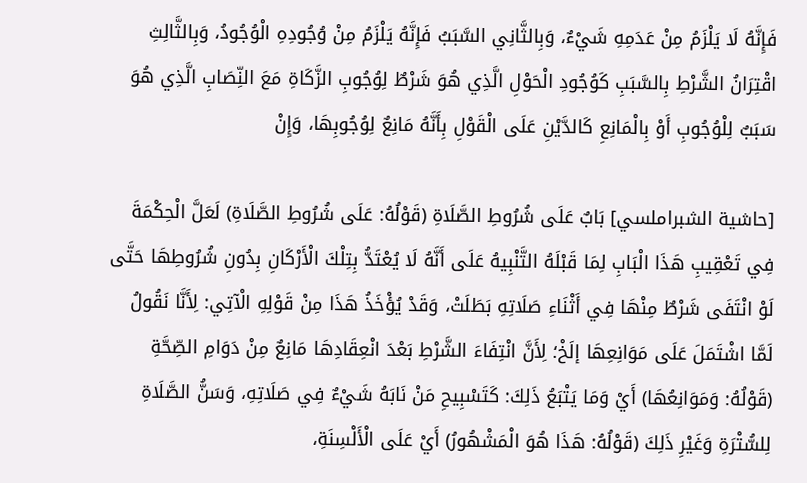فَإِنَّهُ لَا يَلْزَمُ مِنْ عَدَمِهِ شَيْءٌ، وَبِالثَّانِي السَّبَبُ فَإِنَّهُ يَلْزَمُ مِنْ وُجُودِهِ الْوُجُودُ، وَبِالثَّالِثِ اقْتِرَانُ الشَّرْطِ بِالسَّبَبِ كَوُجُودِ الْحَوْلِ الَّذِي هُوَ شَرْطٌ لِوُجُوبِ الزَّكَاةِ مَعَ النِّصَابِ الَّذِي هُوَ سَبَبٌ لِلْوُجُوبِ أَوْ بِالْمَانِعِ كَالدَّيْنِ عَلَى الْقَوْلِ بِأَنَّهُ مَانِعٌ لِوُجُوبِهَا، وَإِنْ

[حاشية الشبراملسي] بَابٌ عَلَى شُرُوطِ الصَّلَاةِ (قَوْلُهُ: عَلَى شُرُوطِ الصَّلَاةِ) لَعَلَّ الْحِكْمَةَ فِي تَعْقِيبِ هَذَا الْبَابِ لِمَا قَبْلَهُ التَّنْبِيهُ عَلَى أَنَّهُ لَا يُعْتَدُّ بِتِلْكَ الْأَرْكَانِ بِدُونِ شُرُوطِهَا حَتَّى لَوْ انْتَفَى شَرْطٌ مِنْهَا فِي أَثْنَاءِ صَلَاتِهِ بَطَلَتْ، وَقَدْ يُؤْخَذُ هَذَا مِنْ قَوْلِهِ الْآتِي: لِأَنَّا نَقُولُ لَمَّا اشْتَمَلَ عَلَى مَوَانِعِهَا إلَخْ؛ لِأَنَّ انْتِفَاءَ الشَّرْطِ بَعْدَ انْعِقَادِهَا مَانِعٌ مِنْ دَوَامِ الصِّحَّةِ (قَوْلُهُ: وَمَوَانِعُهَا) أَيْ وَمَا يَتْبَعُ ذَلِكَ: كَتَسْبِيحِ مَنْ نَابَهُ شَيْءٌ فِي صَلَاتِهِ، وَسَنُّ الصَّلَاةِ لِلسُّتْرَةِ وَغَيْرِ ذَلِكَ (قَوْلُهُ: هَذَا هُوَ الْمَشْهُورُ) أَيْ عَلَى الْأَلْسِنَةِ،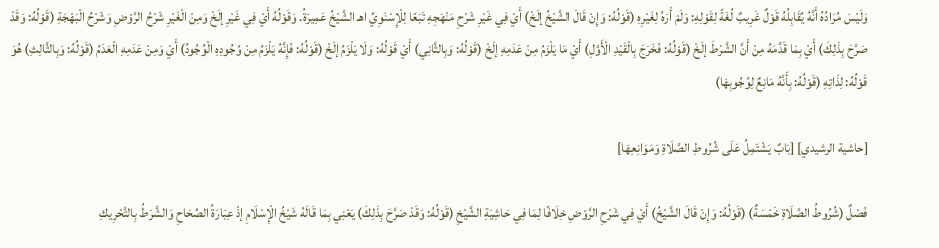وَلَيْسَ مُرَادُهُ أَنَّهُ يُقَابِلُهُ قَوْلٌ غَرِيبٌ لُغَةً لِقَوْلِهِ: وَلَمْ أَرَهُ لِغَيْرِهِ (قَوْلُهُ: وَإِنْ قَالَ الشَّيْخُ إلَخْ) أَيْ فِي غَيْرِ شَرْحِ مَنْهَجِهِ تَبَعًا لِلْإِسْنَوِيِّ اهـ الشَّيْخُ عَمِيرَةُ. وَقَوْلُهُ أَيْ فِي غَيْرِ إلَخْ وَمِنْ الْغَيْرِ شَرْحُ الرَّوْضِ وَشَرْحُ الْبَهْجَةِ (قَوْلُهُ: وَقَدْ صَرَّحَ بِذَلِكَ) أَيْ بِمَا قَدَّمَهُ مِنْ أَنَّ الشَّرْطَ إلَخْ (قَوْلُهُ: فَخَرَجَ بِالْقَيْدِ الْأَوَّلِ) أَيْ مَا يَلْزَمُ مِنْ عَدَمِهِ إلَخْ (قَوْلُهُ: وَبِالثَّانِي) أَيْ قَوْلُهُ: وَلَا يَلْزَمُ إلَخْ (قَوْلُهُ: فَإِنَّهُ يَلْزَمُ مِنْ وُجُودِهِ الْوُجُودُ) أَيْ وَمِنْ عَدَمِهِ الْعَدَمُ (قَوْلُهُ: وَبِالثَّالِثِ) هُوَ قَوْلُهُ: لِذَاتِهِ (قَوْلُهُ: بِأَنَّهُ مَانِعٌ لِوُجُوبِهَا)

[حاشية الرشيدي] [بَابٌ يَشْتَمِلُ عَلَى شُرُوطِ الصَّلَاةِ وَمَوَانِعِهَا]

فَصْلٌ (شُرُوطُ الصَّلَاةِ خَمْسَةٌ) (قَوْلُهُ: وَإِنْ قَالَ الشَّيْخُ) أَيْ فِي شَرْحِ الرَّوْضِ خِلَافًا لِمَا فِي حَاشِيَةِ الشَّيْخِ (قَوْلُهُ: وَقَدْ صَرَّحَ بِذَلِكَ) يَعْنِي بِمَا قَالَهُ شَيْخُ الْإِسْلَامِ إذْ عِبَارَةُ الصِّحَاحِ وَالشَّرَطُ بِالتَّحْرِيكِ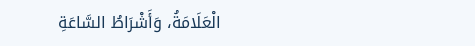الْعَلَامَةُ، وَأَشْرَاطُ السَّاعَةِ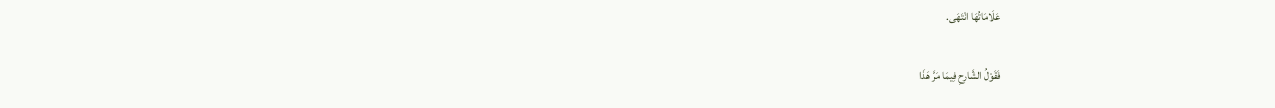عَلَامَاتُهَا انْتَهَى.

فَقَوْلُ الشَّارِحِ فِيمَا مَرَّ هَذَا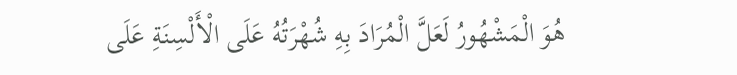هُوَ الْمَشْهُورُ لَعَلَّ الْمُرَادَ بِهِ شُهْرَتُهُ عَلَى الْأَلْسِنَةِ عَلَى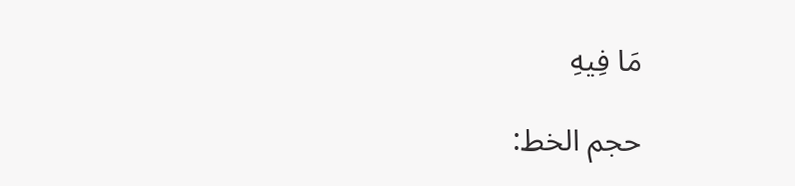مَا فِيهِ

حجم الخط: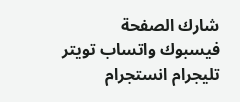شارك الصفحة
فيسبوك واتساب تويتر تليجرام انستجرام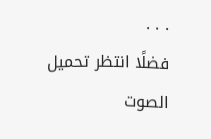. . .
فضلًا انتظر تحميل الصوت